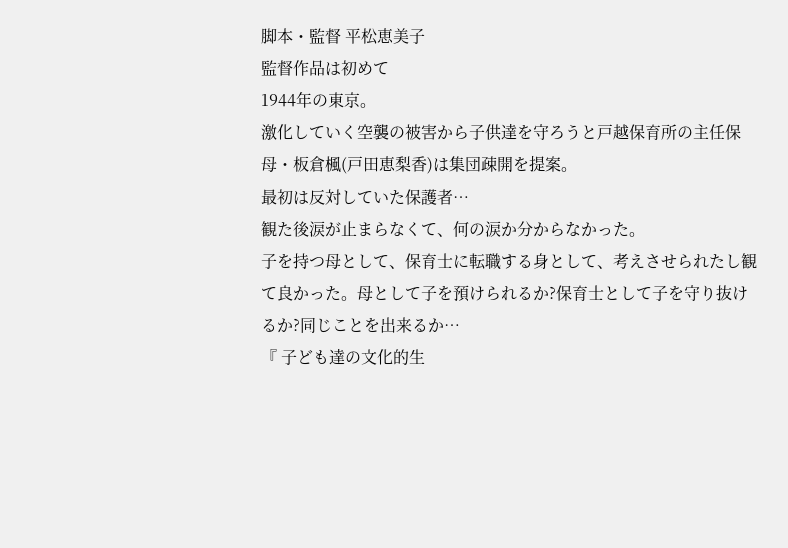脚本・監督 平松恵美子
監督作品は初めて
1944年の東京。
激化していく空襲の被害から子供達を守ろうと戸越保育所の主任保母・板倉楓(戸田恵梨香)は集団疎開を提案。
最初は反対していた保護者…
観た後涙が止まらなくて、何の涙か分からなかった。
子を持つ母として、保育士に転職する身として、考えさせられたし観て良かった。母として子を預けられるか?保育士として子を守り抜けるか?同じことを出来るか…
『 子ども達の文化的生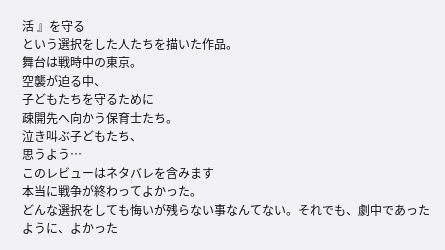活 』を守る
という選択をした人たちを描いた作品。
舞台は戦時中の東京。
空襲が迫る中、
子どもたちを守るために
疎開先へ向かう保育士たち。
泣き叫ぶ子どもたち、
思うよう…
このレビューはネタバレを含みます
本当に戦争が終わってよかった。
どんな選択をしても悔いが残らない事なんてない。それでも、劇中であったように、よかった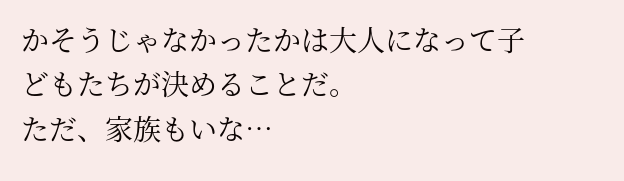かそうじゃなかったかは大人になって子どもたちが決めることだ。
ただ、家族もいな…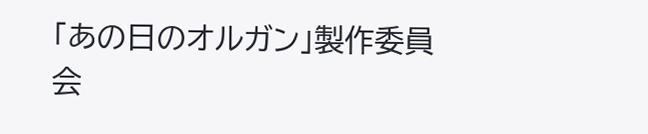「あの日のオルガン」製作委員会